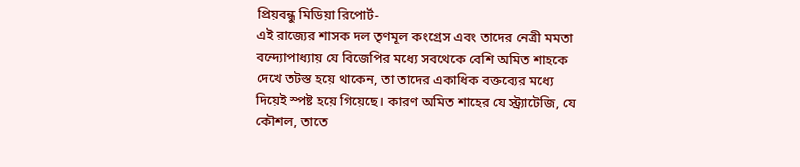প্রিয়বন্ধু মিডিয়া রিপোর্ট-
এই রাজ্যের শাসক দল তৃণমূল কংগ্রেস এবং তাদের নেত্রী মমতা বন্দ্যোপাধ্যায় যে বিজেপির মধ্যে সবথেকে বেশি অমিত শাহকে দেখে তটস্ত হয়ে থাকেন, তা তাদের একাধিক বক্তব্যের মধ্যে দিয়েই স্পষ্ট হয়ে গিয়েছে। কারণ অমিত শাহের যে স্ট্র্যাটেজি, যে কৌশল, তাতে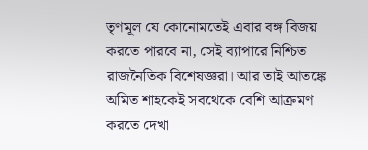তৃণমূল যে কোনোমতেই এবার বঙ্গ বিজয় করতে পারবে না, সেই ব্যাপারে নিশ্চিত রাজনৈতিক বিশেষজ্ঞরা। আর তাই আতঙ্কে অমিত শাহকেই সবথেকে বেশি আক্রমণ করতে দেখা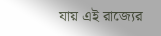যায় এই রাজ্যের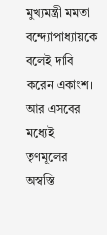মুখ্যমন্ত্রী মমতা বন্দ্যোপাধ্যায়কে বলেই দাবি করেন একাংশ। আর এসবের মধ্যেই তৃণমূলের অস্বস্তি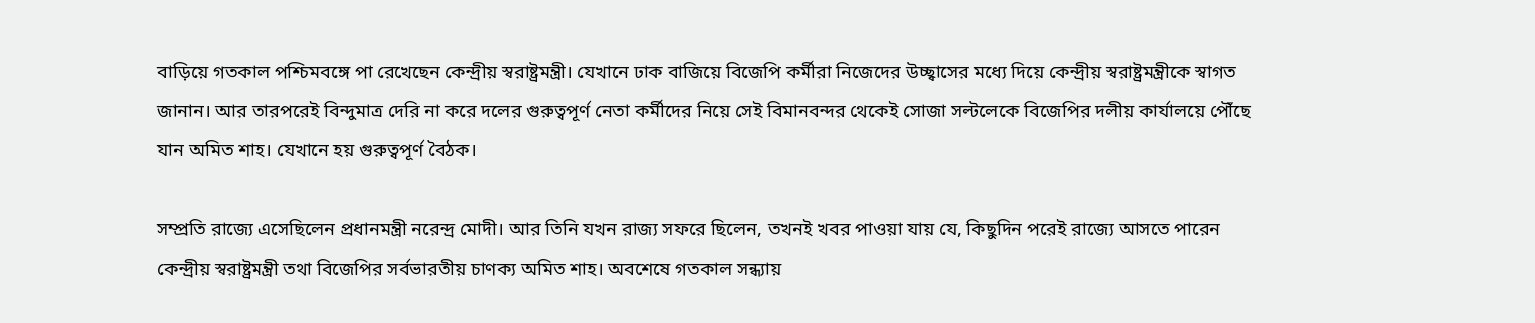বাড়িয়ে গতকাল পশ্চিমবঙ্গে পা রেখেছেন কেন্দ্রীয় স্বরাষ্ট্রমন্ত্রী। যেখানে ঢাক বাজিয়ে বিজেপি কর্মীরা নিজেদের উচ্ছ্বাসের মধ্যে দিয়ে কেন্দ্রীয় স্বরাষ্ট্রমন্ত্রীকে স্বাগত জানান। আর তারপরেই বিন্দুমাত্র দেরি না করে দলের গুরুত্বপূর্ণ নেতা কর্মীদের নিয়ে সেই বিমানবন্দর থেকেই সোজা সল্টলেকে বিজেপির দলীয় কার্যালয়ে পৌঁছে যান অমিত শাহ। যেখানে হয় গুরুত্বপূর্ণ বৈঠক।

সম্প্রতি রাজ্যে এসেছিলেন প্রধানমন্ত্রী নরেন্দ্র মোদী। আর তিনি যখন রাজ্য সফরে ছিলেন, তখনই খবর পাওয়া যায় যে, কিছুদিন পরেই রাজ্যে আসতে পারেন কেন্দ্রীয় স্বরাষ্ট্রমন্ত্রী তথা বিজেপির সর্বভারতীয় চাণক্য অমিত শাহ। অবশেষে গতকাল সন্ধ্যায়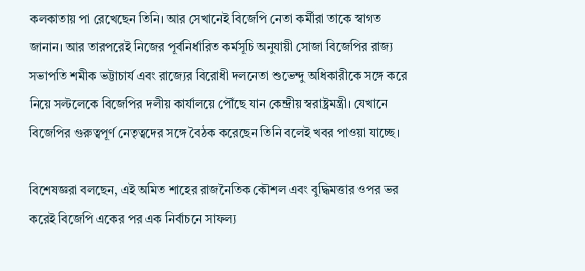কলকাতায় পা রেখেছেন তিনি। আর সেখানেই বিজেপি নেতা কর্মীরা তাকে স্বাগত জানান। আর তারপরেই নিজের পূর্বনির্ধারিত কর্মসূচি অনুযায়ী সোজা বিজেপির রাজ্য সভাপতি শমীক ভট্টাচার্য এবং রাজ্যের বিরোধী দলনেতা শুভেন্দু অধিকারীকে সঙ্গে করে নিয়ে সল্টলেকে বিজেপির দলীয় কার্যালয়ে পৌঁছে যান কেন্দ্রীয় স্বরাষ্ট্রমন্ত্রী। যেখানে বিজেপির গুরুত্বপূর্ণ নেতৃত্বদের সঙ্গে বৈঠক করেছেন তিনি বলেই খবর পাওয়া যাচ্ছে।

বিশেষজ্ঞরা বলছেন, এই অমিত শাহের রাজনৈতিক কৌশল এবং বুদ্ধিমত্তার ওপর ভর করেই বিজেপি একের পর এক নির্বাচনে সাফল্য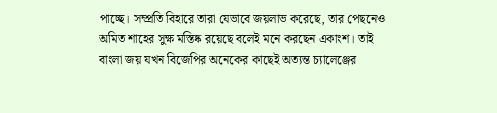পাচ্ছে। সম্প্রতি বিহারে তারা যেভাবে জয়লাভ করেছে, তার পেছনেও অমিত শাহের সুক্ষ মস্তিষ্ক রয়েছে বলেই মনে করছেন একাংশ‌। তাই বাংলা জয় যখন বিজেপির অনেকের কাছেই অত্যন্ত চ্যালেঞ্জের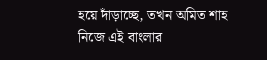হয়ে দাঁড়াচ্ছে, তখন অমিত শাহ নিজে এই বাংলার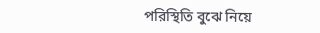পরিস্থিতি বুঝে নিয়ে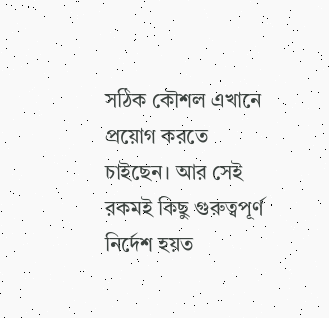সঠিক কৌশল এখানে প্রয়োগ করতে চাইছেন। আর সেই রকমই কিছু গুরুত্বপূর্ণ নির্দেশ হয়ত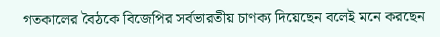গতকালের বৈঠকে বিজেপির সর্বভারতীয় চাণক্য দিয়েছেন বলেই মনে করছেন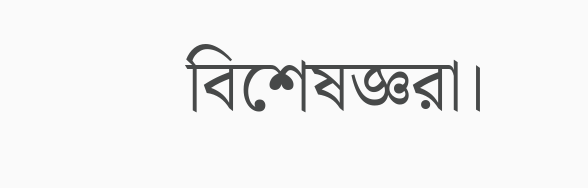বিশেষজ্ঞরা।